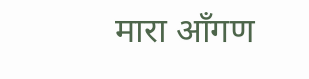मारा आँगण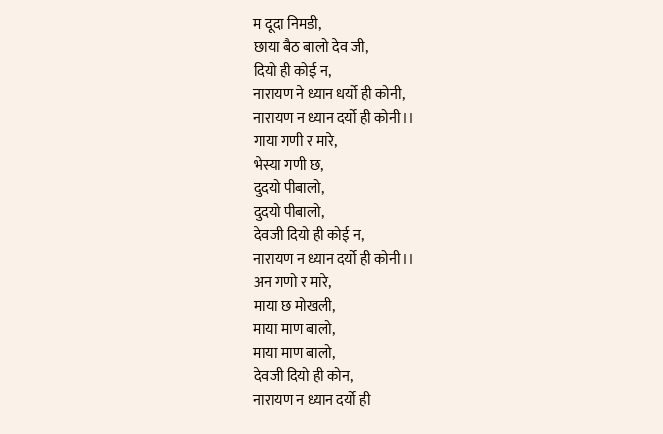म दूदा निमडी,
छाया बैठ बालो देव जी,
दियो ही कोई न,
नारायण ने ध्यान धर्यो ही कोनी,
नारायण न ध्यान दर्यो ही कोनी।।
गाया गणी र मारे,
भेस्या गणी छ,
दुदयो पीबालो,
दुदयो पीबालो,
देवजी दियो ही कोई न,
नारायण न ध्यान दर्यो ही कोनी।।
अन गणो र मारे,
माया छ मोखली,
माया माण बालो,
माया माण बालो,
देवजी दियो ही कोन,
नारायण न ध्यान दर्यो ही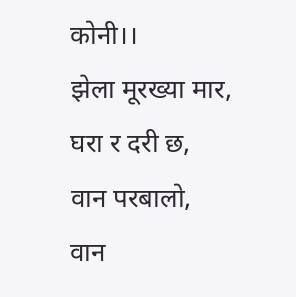कोनी।।
झेला मूरख्या मार,
घरा र दरी छ,
वान परबालो,
वान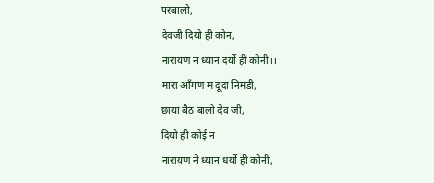परबालो,
देवजी दियो ही कोन,
नारायण न ध्यान दर्यो ही कोनी।।
मारा आँगण म दूदा निमडी,
छाया बैठ बालो देव जी,
दियो ही कोई न
नारायण ने ध्यान धर्यो ही कोनी,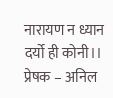नारायण न ध्यान दर्यो ही कोनी।।
प्रेषक – अनिल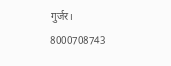गुर्जर।
8000708743